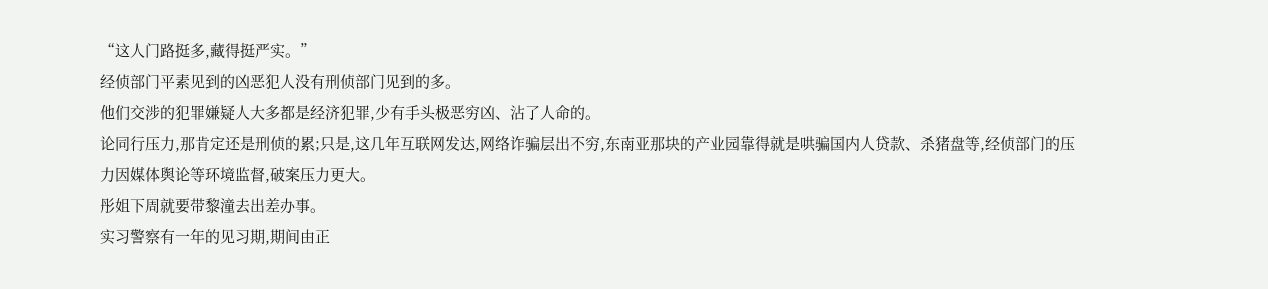“这人门路挺多,藏得挺严实。”
经侦部门平素见到的凶恶犯人没有刑侦部门见到的多。
他们交涉的犯罪嫌疑人大多都是经济犯罪,少有手头极恶穷凶、沾了人命的。
论同行压力,那肯定还是刑侦的累;只是,这几年互联网发达,网络诈骗层出不穷,东南亚那块的产业园靠得就是哄骗国内人贷款、杀猪盘等,经侦部门的压力因媒体舆论等环境监督,破案压力更大。
彤姐下周就要带黎潼去出差办事。
实习警察有一年的见习期,期间由正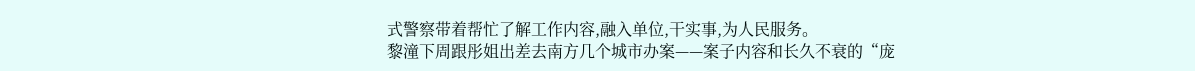式警察带着帮忙了解工作内容,融入单位,干实事,为人民服务。
黎潼下周跟彤姐出差去南方几个城市办案——案子内容和长久不衰的“庞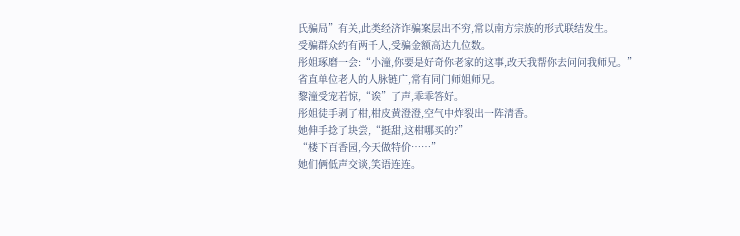氏骗局”有关,此类经济诈骗案层出不穷,常以南方宗族的形式联结发生。
受骗群众约有两千人,受骗金额高达九位数。
彤姐琢磨一会:“小潼,你要是好奇你老家的这事,改天我帮你去问问我师兄。”
省直单位老人的人脉链广,常有同门师姐师兄。
黎潼受宠若惊,“诶”了声,乖乖答好。
彤姐徒手剥了柑,柑皮黄澄澄,空气中炸裂出一阵清香。
她伸手捻了块尝,“挺甜,这柑哪买的?”
“楼下百香园,今天做特价……”
她们俩低声交谈,笑语连连。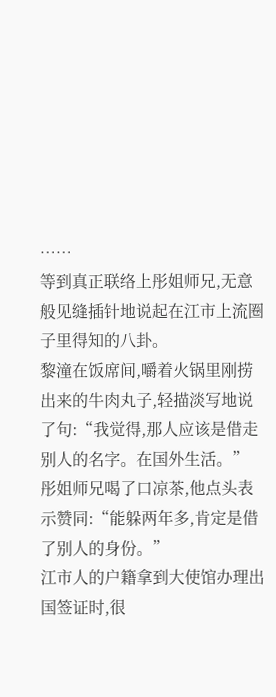……
等到真正联络上彤姐师兄,无意般见缝插针地说起在江市上流圈子里得知的八卦。
黎潼在饭席间,嚼着火锅里刚捞出来的牛肉丸子,轻描淡写地说了句:“我觉得,那人应该是借走别人的名字。在国外生活。”
彤姐师兄喝了口凉茶,他点头表示赞同:“能躲两年多,肯定是借了别人的身份。”
江市人的户籍拿到大使馆办理出国签证时,很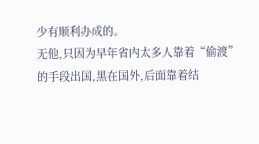少有顺利办成的。
无他,只因为早年省内太多人靠着“偷渡”的手段出国,黑在国外,后面靠着结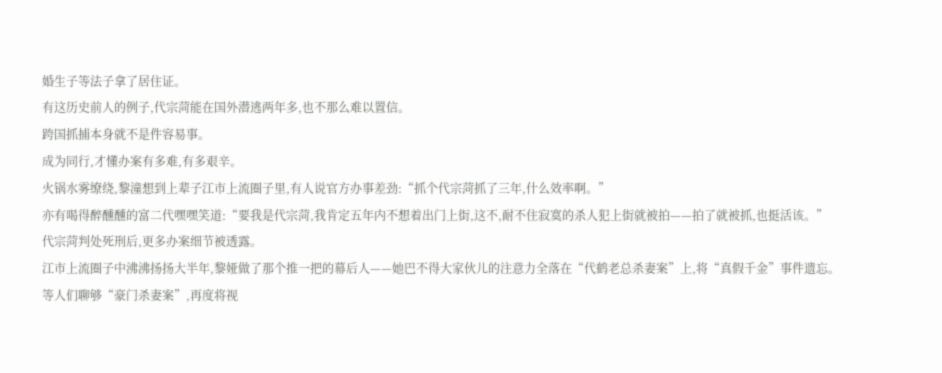婚生子等法子拿了居住证。
有这历史前人的例子,代宗菏能在国外潜逃两年多,也不那么难以置信。
跨国抓捕本身就不是件容易事。
成为同行,才懂办案有多难,有多艰辛。
火锅水雾缭绕,黎潼想到上辈子江市上流圈子里,有人说官方办事差劲:“抓个代宗菏抓了三年,什么效率啊。”
亦有喝得醉醺醺的富二代嘿嘿笑道:“要我是代宗菏,我肯定五年内不想着出门上街,这不,耐不住寂寞的杀人犯上街就被拍——拍了就被抓,也挺活该。”
代宗菏判处死刑后,更多办案细节被透露。
江市上流圈子中沸沸扬扬大半年,黎娅做了那个推一把的幕后人——她巴不得大家伙儿的注意力全落在“代鹤老总杀妻案”上,将“真假千金”事件遗忘。
等人们聊够“豪门杀妻案”,再度将视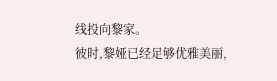线投向黎家。
彼时,黎娅已经足够优雅美丽,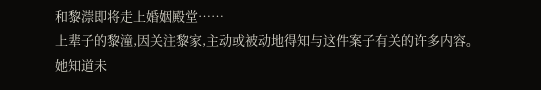和黎漴即将走上婚姻殿堂……
上辈子的黎潼,因关注黎家,主动或被动地得知与这件案子有关的许多内容。
她知道未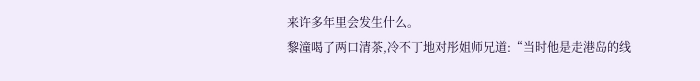来许多年里会发生什么。
黎潼喝了两口清茶,冷不丁地对彤姐师兄道:“当时他是走港岛的线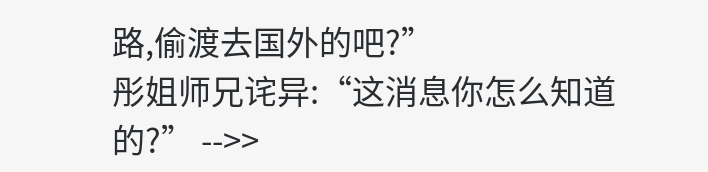路,偷渡去国外的吧?”
彤姐师兄诧异:“这消息你怎么知道的?” -->>